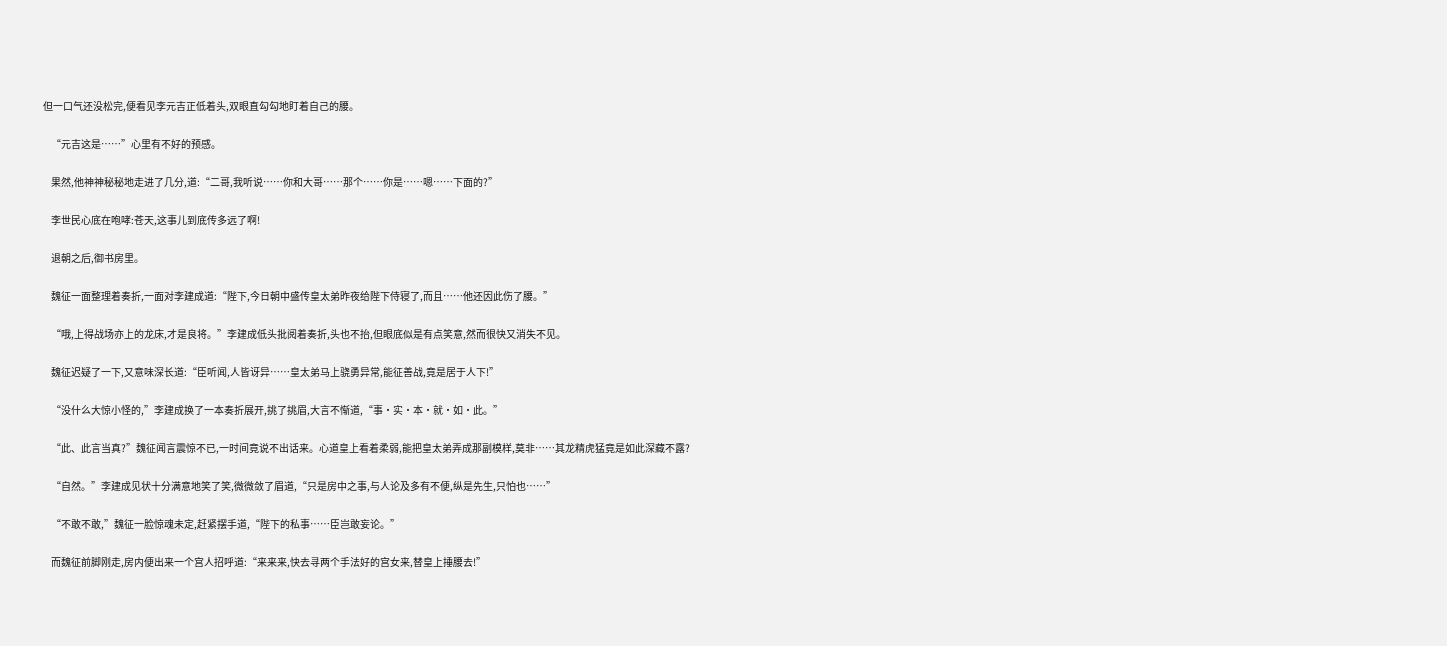但一口气还没松完,便看见李元吉正低着头,双眼直勾勾地盯着自己的腰。

    “元吉这是……”心里有不好的预感。

    果然,他神神秘秘地走进了几分,道:“二哥,我听说……你和大哥……那个……你是……嗯……下面的?”

    李世民心底在咆哮:苍天,这事儿到底传多远了啊!

    退朝之后,御书房里。

    魏征一面整理着奏折,一面对李建成道:“陛下,今日朝中盛传皇太弟昨夜给陛下侍寝了,而且……他还因此伤了腰。”

    “哦,上得战场亦上的龙床,才是良将。”李建成低头批阅着奏折,头也不抬,但眼底似是有点笑意,然而很快又消失不见。

    魏征迟疑了一下,又意味深长道:“臣听闻,人皆讶异……皇太弟马上骁勇异常,能征善战,竟是居于人下!”

    “没什么大惊小怪的,”李建成换了一本奏折展开,挑了挑眉,大言不惭道,“事·实·本·就·如·此。”

    “此、此言当真?”魏征闻言震惊不已,一时间竟说不出话来。心道皇上看着柔弱,能把皇太弟弄成那副模样,莫非……其龙精虎猛竟是如此深藏不露?

    “自然。”李建成见状十分满意地笑了笑,微微敛了眉道,“只是房中之事,与人论及多有不便,纵是先生,只怕也……”

    “不敢不敢,”魏征一脸惊魂未定,赶紧摆手道,“陛下的私事……臣岂敢妄论。”

    而魏征前脚刚走,房内便出来一个宫人招呼道:“来来来,快去寻两个手法好的宫女来,替皇上捶腰去!”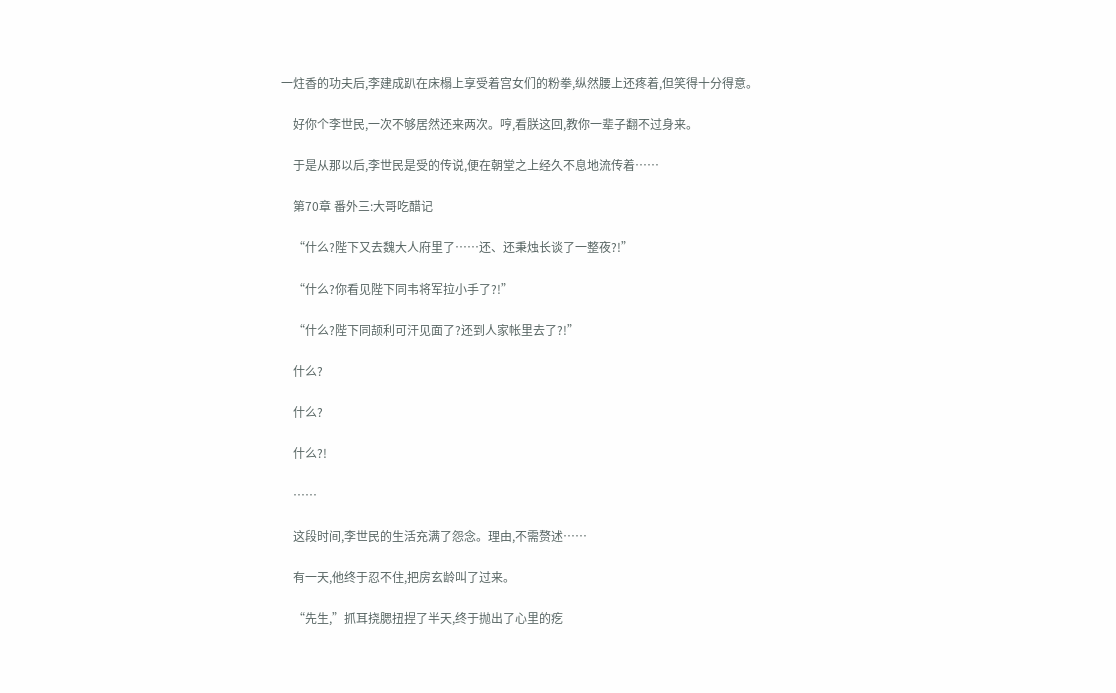一炷香的功夫后,李建成趴在床榻上享受着宫女们的粉拳,纵然腰上还疼着,但笑得十分得意。

    好你个李世民,一次不够居然还来两次。哼,看朕这回,教你一辈子翻不过身来。

    于是从那以后,李世民是受的传说,便在朝堂之上经久不息地流传着……

    第70章 番外三:大哥吃醋记

    “什么?陛下又去魏大人府里了……还、还秉烛长谈了一整夜?!”

    “什么?你看见陛下同韦将军拉小手了?!”

    “什么?陛下同颉利可汗见面了?还到人家帐里去了?!”

    什么?

    什么?

    什么?!

    ……

    这段时间,李世民的生活充满了怨念。理由,不需赘述……

    有一天,他终于忍不住,把房玄龄叫了过来。

    “先生,”抓耳挠腮扭捏了半天,终于抛出了心里的疙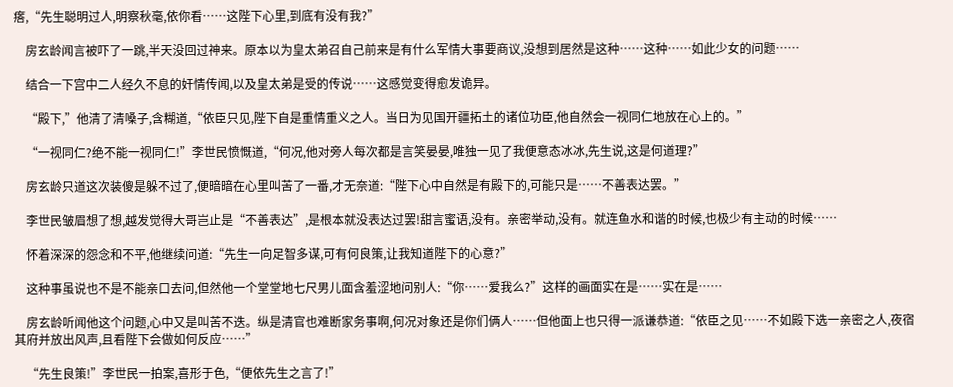瘩,“先生聪明过人,明察秋毫,依你看……这陛下心里,到底有没有我?”

    房玄龄闻言被吓了一跳,半天没回过神来。原本以为皇太弟召自己前来是有什么军情大事要商议,没想到居然是这种……这种……如此少女的问题……

    结合一下宫中二人经久不息的奸情传闻,以及皇太弟是受的传说……这感觉变得愈发诡异。

    “殿下,”他清了清嗓子,含糊道,“依臣只见,陛下自是重情重义之人。当日为见国开疆拓土的诸位功臣,他自然会一视同仁地放在心上的。”

    “一视同仁?绝不能一视同仁!”李世民愤慨道,“何况,他对旁人每次都是言笑晏晏,唯独一见了我便意态冰冰,先生说,这是何道理?”

    房玄龄只道这次装傻是躲不过了,便暗暗在心里叫苦了一番,才无奈道:“陛下心中自然是有殿下的,可能只是……不善表达罢。”

    李世民皱眉想了想,越发觉得大哥岂止是“不善表达”,是根本就没表达过罢!甜言蜜语,没有。亲密举动,没有。就连鱼水和谐的时候,也极少有主动的时候……

    怀着深深的怨念和不平,他继续问道:“先生一向足智多谋,可有何良策,让我知道陛下的心意?”

    这种事虽说也不是不能亲口去问,但然他一个堂堂地七尺男儿面含羞涩地问别人:“你……爱我么?”这样的画面实在是……实在是……

    房玄龄听闻他这个问题,心中又是叫苦不迭。纵是清官也难断家务事啊,何况对象还是你们俩人……但他面上也只得一派谦恭道:“依臣之见……不如殿下选一亲密之人,夜宿其府并放出风声,且看陛下会做如何反应……”

    “先生良策!”李世民一拍案,喜形于色,“便依先生之言了!”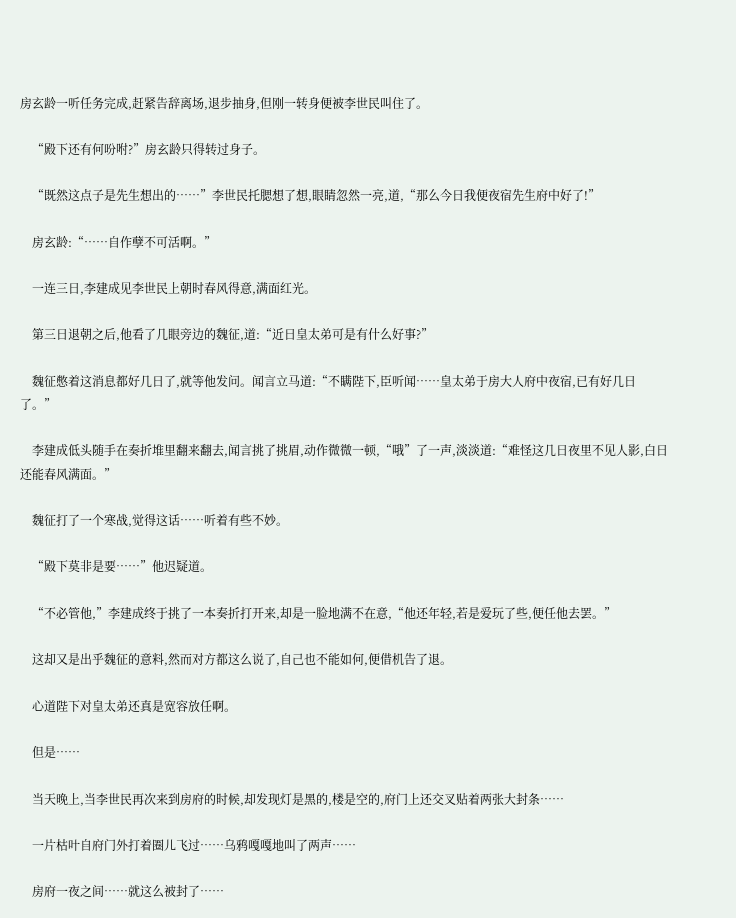房玄龄一听任务完成,赶紧告辞离场,退步抽身,但刚一转身便被李世民叫住了。

    “殿下还有何吩咐?”房玄龄只得转过身子。

    “既然这点子是先生想出的……”李世民托腮想了想,眼睛忽然一亮,道,“那么今日我便夜宿先生府中好了!”

    房玄龄:“……自作孽不可活啊。”

    一连三日,李建成见李世民上朝时春风得意,满面红光。

    第三日退朝之后,他看了几眼旁边的魏征,道:“近日皇太弟可是有什么好事?”

    魏征憋着这消息都好几日了,就等他发问。闻言立马道:“不瞒陛下,臣听闻……皇太弟于房大人府中夜宿,已有好几日了。”

    李建成低头随手在奏折堆里翻来翻去,闻言挑了挑眉,动作微微一顿,“哦”了一声,淡淡道:“难怪这几日夜里不见人影,白日还能春风满面。”

    魏征打了一个寒战,觉得这话……听着有些不妙。

    “殿下莫非是要……”他迟疑道。

    “不必管他,”李建成终于挑了一本奏折打开来,却是一脸地满不在意,“他还年轻,若是爱玩了些,便任他去罢。”

    这却又是出乎魏征的意料,然而对方都这么说了,自己也不能如何,便借机告了退。

    心道陛下对皇太弟还真是宽容放任啊。

    但是……

    当天晚上,当李世民再次来到房府的时候,却发现灯是黑的,楼是空的,府门上还交叉贴着两张大封条……

    一片枯叶自府门外打着圈儿飞过……乌鸦嘎嘎地叫了两声……

    房府一夜之间……就这么被封了……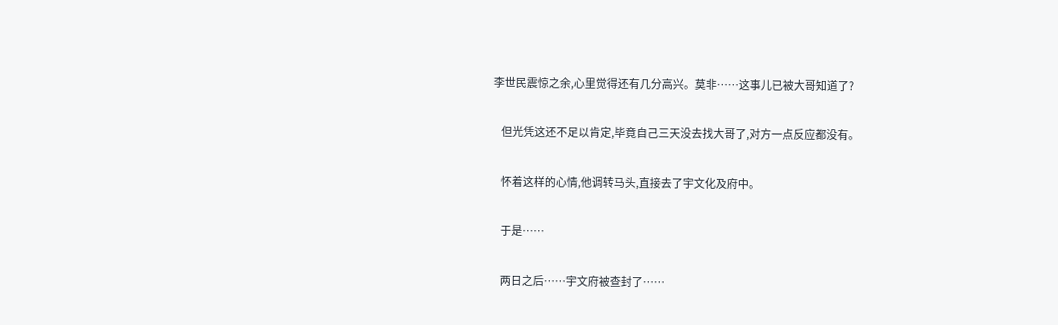李世民震惊之余,心里觉得还有几分高兴。莫非……这事儿已被大哥知道了?

    但光凭这还不足以肯定,毕竟自己三天没去找大哥了,对方一点反应都没有。

    怀着这样的心情,他调转马头,直接去了宇文化及府中。

    于是……

    两日之后……宇文府被查封了……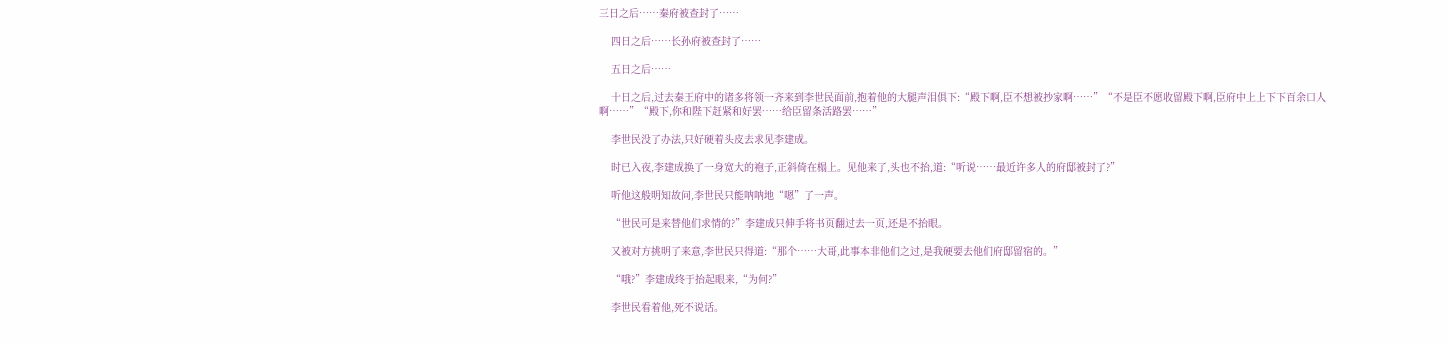三日之后……秦府被查封了……

    四日之后……长孙府被查封了……

    五日之后……

    十日之后,过去秦王府中的诸多将领一齐来到李世民面前,抱着他的大腿声泪俱下:“殿下啊,臣不想被抄家啊……”“不是臣不愿收留殿下啊,臣府中上上下下百余口人啊……”“殿下,你和陛下赶紧和好罢……给臣留条活路罢……”

    李世民没了办法,只好硬着头皮去求见李建成。

    时已入夜,李建成换了一身宽大的袍子,正斜倚在榻上。见他来了,头也不抬,道:“听说……最近许多人的府邸被封了?”

    听他这般明知故问,李世民只能呐呐地“嗯”了一声。

    “世民可是来替他们求情的?”李建成只伸手将书页翻过去一页,还是不抬眼。

    又被对方挑明了来意,李世民只得道:“那个……大哥,此事本非他们之过,是我硬要去他们府邸留宿的。”

    “哦?”李建成终于抬起眼来,“为何?”

    李世民看着他,死不说话。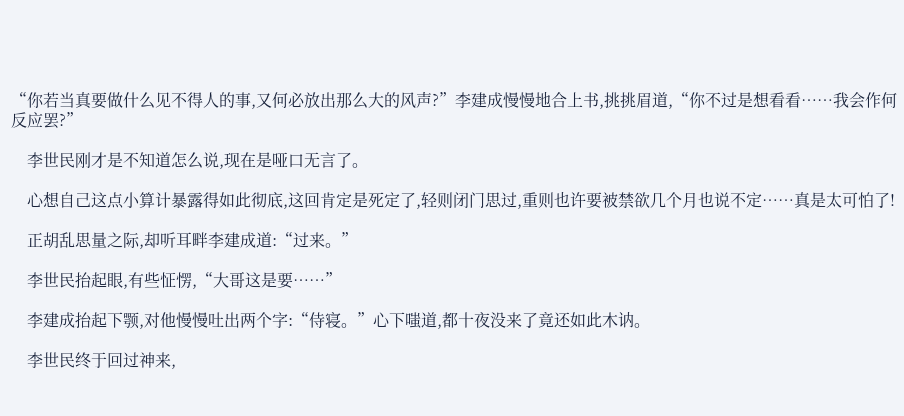“你若当真要做什么见不得人的事,又何必放出那么大的风声?”李建成慢慢地合上书,挑挑眉道,“你不过是想看看……我会作何反应罢?”

    李世民刚才是不知道怎么说,现在是哑口无言了。

    心想自己这点小算计暴露得如此彻底,这回肯定是死定了,轻则闭门思过,重则也许要被禁欲几个月也说不定……真是太可怕了!

    正胡乱思量之际,却听耳畔李建成道:“过来。”

    李世民抬起眼,有些怔愣,“大哥这是要……”

    李建成抬起下颚,对他慢慢吐出两个字:“侍寝。”心下嗤道,都十夜没来了竟还如此木讷。

    李世民终于回过神来,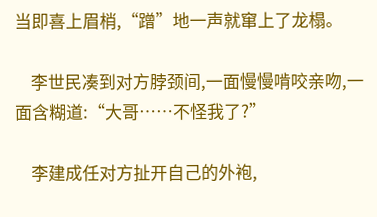当即喜上眉梢,“蹭”地一声就窜上了龙榻。

    李世民凑到对方脖颈间,一面慢慢啃咬亲吻,一面含糊道:“大哥……不怪我了?”

    李建成任对方扯开自己的外袍,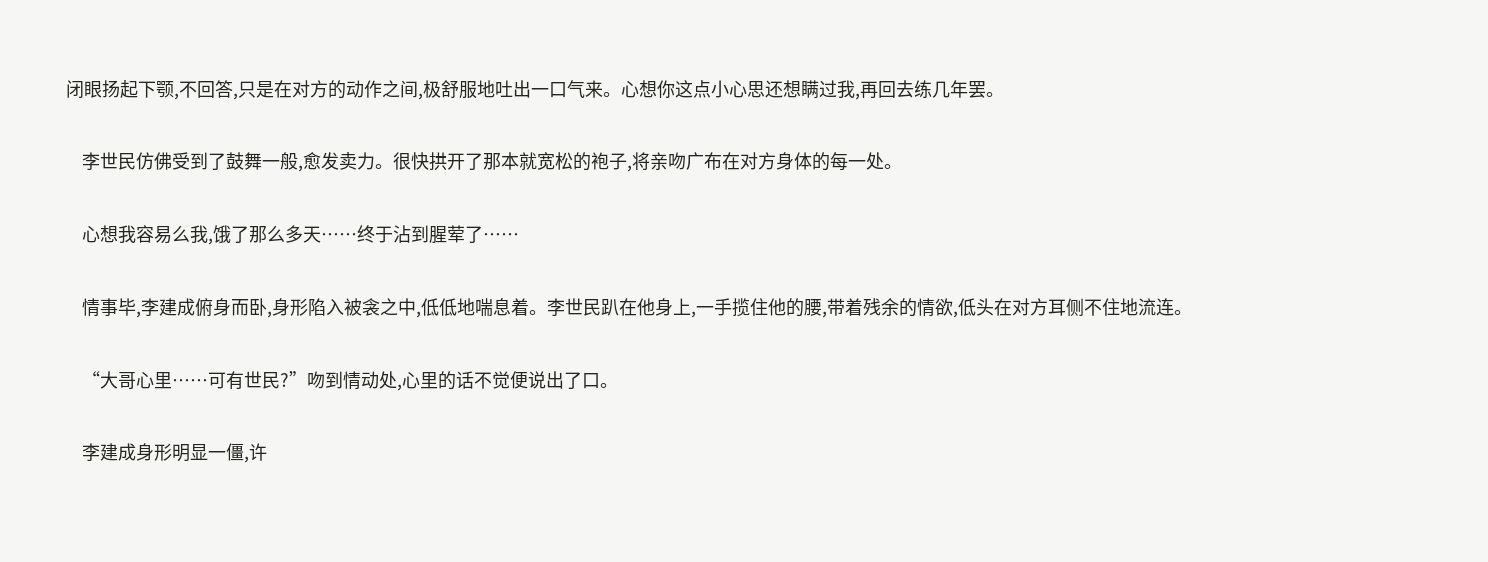闭眼扬起下颚,不回答,只是在对方的动作之间,极舒服地吐出一口气来。心想你这点小心思还想瞒过我,再回去练几年罢。

    李世民仿佛受到了鼓舞一般,愈发卖力。很快拱开了那本就宽松的袍子,将亲吻广布在对方身体的每一处。

    心想我容易么我,饿了那么多天……终于沾到腥荤了……

    情事毕,李建成俯身而卧,身形陷入被衾之中,低低地喘息着。李世民趴在他身上,一手揽住他的腰,带着残余的情欲,低头在对方耳侧不住地流连。

    “大哥心里……可有世民?”吻到情动处,心里的话不觉便说出了口。

    李建成身形明显一僵,许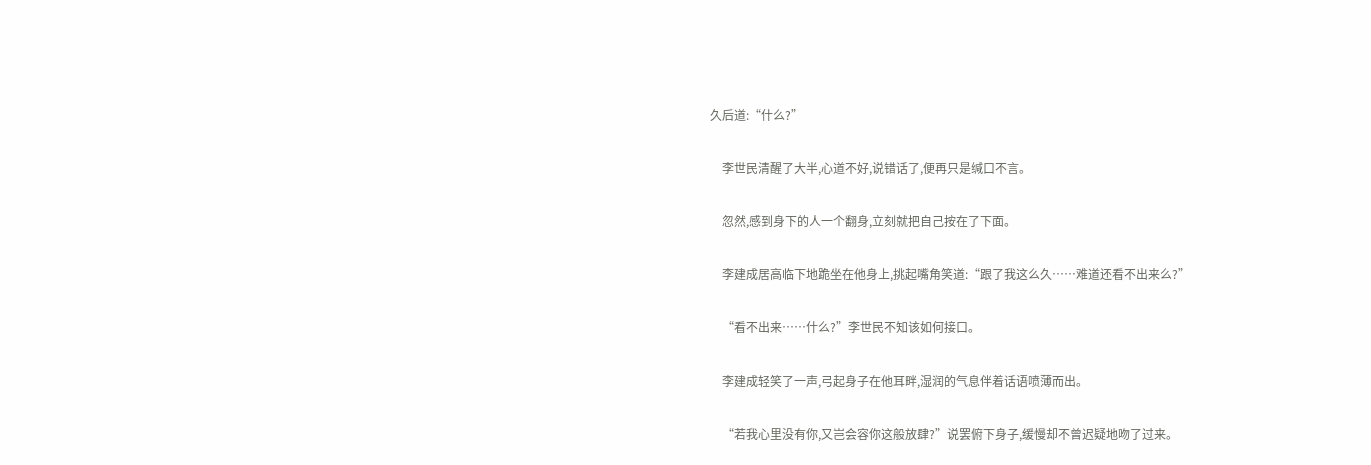久后道:“什么?”

    李世民清醒了大半,心道不好,说错话了,便再只是缄口不言。

    忽然,感到身下的人一个翻身,立刻就把自己按在了下面。

    李建成居高临下地跪坐在他身上,挑起嘴角笑道:“跟了我这么久……难道还看不出来么?”

    “看不出来……什么?”李世民不知该如何接口。

    李建成轻笑了一声,弓起身子在他耳畔,湿润的气息伴着话语喷薄而出。

    “若我心里没有你,又岂会容你这般放肆?”说罢俯下身子,缓慢却不曾迟疑地吻了过来。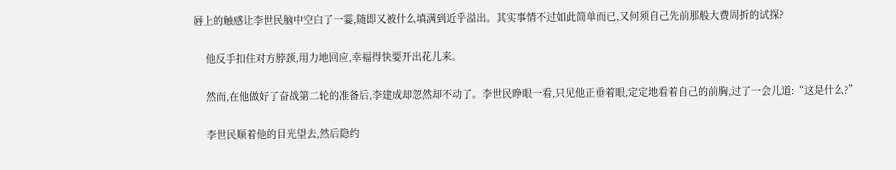唇上的触感让李世民脑中空白了一霎,随即又被什么填满到近乎溢出。其实事情不过如此简单而已,又何须自己先前那般大费周折的试探?

    他反手扣住对方脖颈,用力地回应,幸福得快要开出花儿来。

    然而,在他做好了奋战第二轮的准备后,李建成却忽然却不动了。李世民睁眼一看,只见他正垂着眼,定定地看着自己的前胸,过了一会儿道:“这是什么?”

    李世民顺着他的目光望去,然后隐约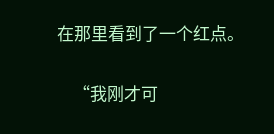在那里看到了一个红点。

    “我刚才可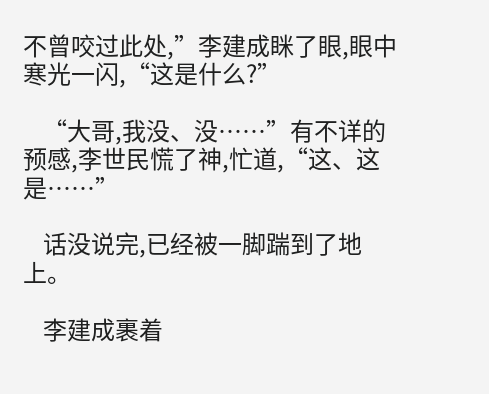不曾咬过此处,”李建成眯了眼,眼中寒光一闪,“这是什么?”

    “大哥,我没、没……”有不详的预感,李世民慌了神,忙道,“这、这是……”

    话没说完,已经被一脚踹到了地上。

    李建成裹着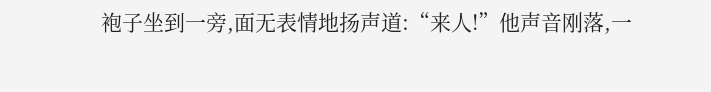袍子坐到一旁,面无表情地扬声道:“来人!”他声音刚落,一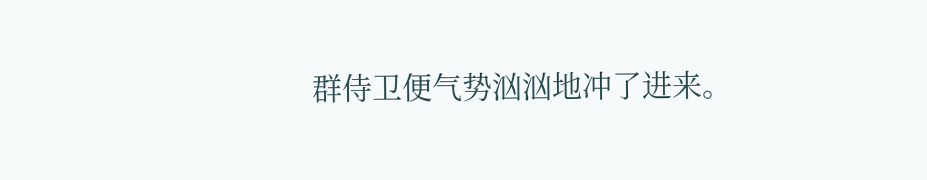群侍卫便气势汹汹地冲了进来。